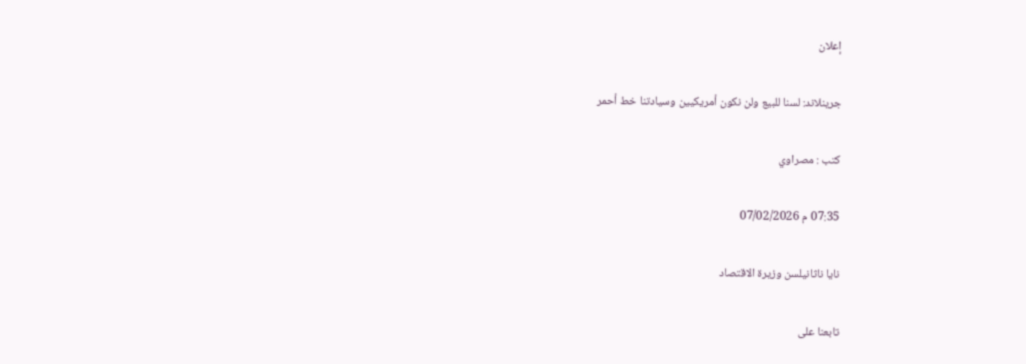إعلان

جرينلاند: لسنا للبيع ولن نكون أمريكيين وسيادتنا خط أحمر

كتب : مصراوي

07:35 م 07/02/2026

نايا ناثانيلسن وزيرة الاقتصاد

تابعنا على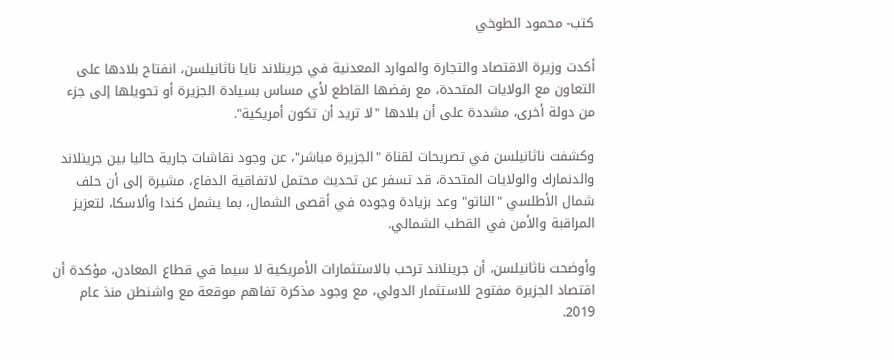كتب- محمود الطوخي

أكدت وزيرة الاقتصاد والتجارة والموارد المعدنية في جرينلاند نايا ناثانيلسن، انفتاح بلادها على التعاون مع الولايات المتحدة، مع رفضها القاطع لأي مساس بسيادة الجزيرة أو تحويلها إلى جزء من دولة أخرى، مشددة على أن بلادها "لا تريد أن تكون أمريكية".

وكشفت ناثانيلسن في تصريحات لقناة "الجزيرة مباشر"، عن وجود نقاشات جارية حاليا بين جرينلاند والدنمارك والولايات المتحدة، قد تسفر عن تحديث محتمل لاتفاقية الدفاع، مشيرة إلى أن حلف شمال الأطلسي "الناتو" وعد بزيادة وجوده في أقصى الشمال، بما يشمل كندا وألاسكا، لتعزيز المراقبة والأمن في القطب الشمالي.

وأوضحت ناثانيلسن، أن جرينلاند ترحب بالاستثمارات الأمريكية لا سيما في قطاع المعادن، مؤكدة أن اقتصاد الجزيرة مفتوح للاستثمار الدولي، مع وجود مذكرة تفاهم موقعة مع واشنطن منذ عام 2019.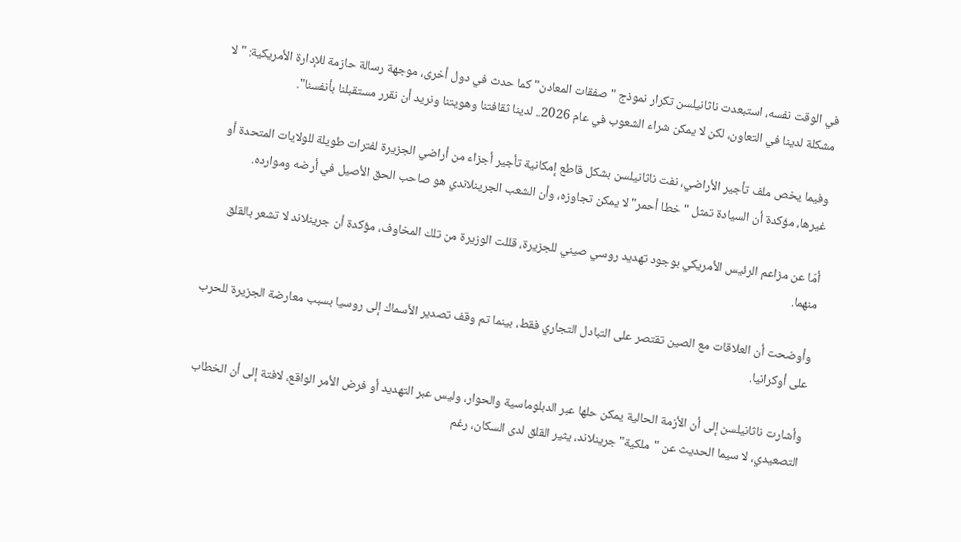في الوقت نفسه، استبعدت ناثانيلسن تكرار نموذج "صفقات المعادن" كما حدث في دول أخرى، موجهة رسالة حازمة للإدارة الأمريكية: "لا مشكلة لدينا في التعاون، لكن لا يمكن شراء الشعوب في عام 2026.. لدينا ثقافتنا وهويتنا ونريد أن نقرر مستقبلنا بأنفسنا".

وفيما يخص ملف تأجير الأراضي، نفت ناثانيلسن بشكل قاطع إمكانية تأجير أجزاء من أراضي الجزيرة لفترات طويلة للولايات المتحدة أو غيرها، مؤكدة أن السيادة تمثل "خطا أحمر" لا يمكن تجاوزه، وأن الشعب الجرينلاندي هو صاحب الحق الأصيل في أرضه وموارده.

أمّا عن مزاعم الرئيس الأمريكي بوجود تهديد روسي صيني للجزيرة، قللت الوزيرة من تلك المخاوف، مؤكدة أن جرينلاند لا تشعر بالقلق منهما.

وأوضحت أن العلاقات مع الصين تقتصر على التبادل التجاري فقط، بينما تم وقف تصدير الأسماك إلى روسيا بسبب معارضة الجزيرة للحرب على أوكرانيا.

وأشارت ناثانيلسن إلى أن الأزمة الحالية يمكن حلها عبر الدبلوماسية والحوار، وليس عبر التهديد أو فرض الأمر الواقع، لافتة إلى أن الخطاب التصعيدي، لا سيما الحديث عن "ملكية" جرينلاند، يثير القلق لدى السكان، رغم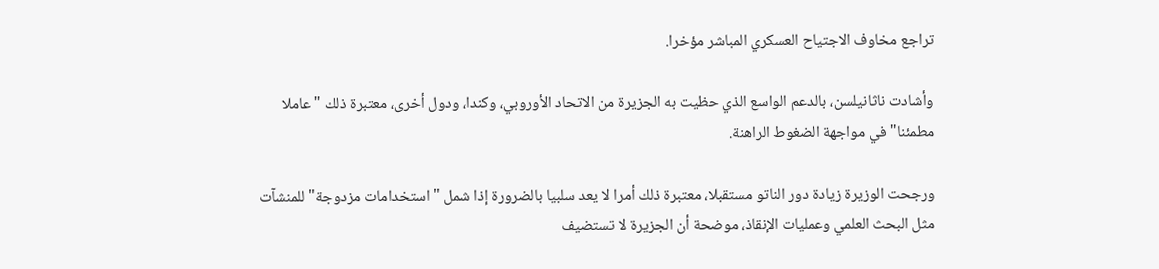تراجع مخاوف الاجتياح العسكري المباشر مؤخرا.

وأشادت ناثانيلسن، بالدعم الواسع الذي حظيت به الجزيرة من الاتحاد الأوروبي، وكندا، ودول أخرى، معتبرة ذلك "عاملا مطمئنا" في مواجهة الضغوط الراهنة.

ورجحت الوزيرة زيادة دور الناتو مستقبلا، معتبرة ذلك أمرا لا يعد سلبيا بالضرورة إذا شمل "استخدامات مزدوجة" للمنشآت مثل البحث العلمي وعمليات الإنقاذ، موضحة أن الجزيرة لا تستضيف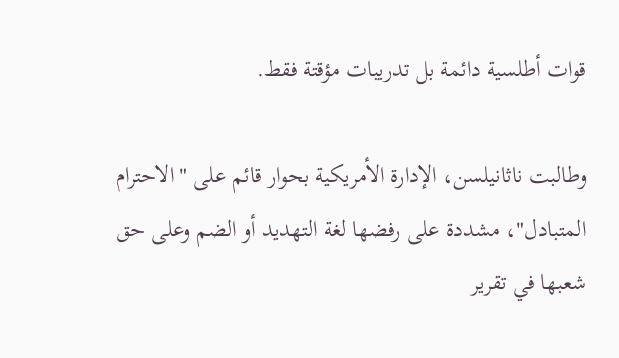قوات أطلسية دائمة بل تدريبات مؤقتة فقط.

وطالبت ناثانيلسن، الإدارة الأمريكية بحوار قائم على "الاحترام المتبادل"، مشددة على رفضها لغة التهديد أو الضم وعلى حق شعبها في تقرير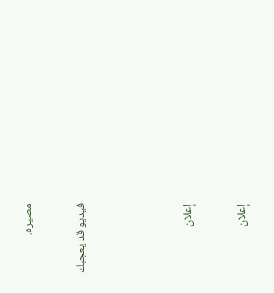مصيره.

فيديو قد يعجبك



إعلان

إعلان